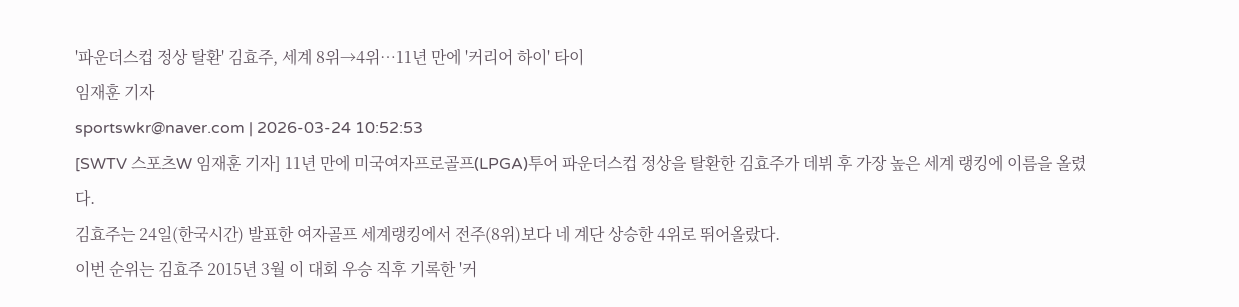'파운더스컵 정상 탈환' 김효주, 세계 8위→4위…11년 만에 '커리어 하이' 타이
임재훈 기자
sportswkr@naver.com | 2026-03-24 10:52:53
[SWTV 스포츠W 임재훈 기자] 11년 만에 미국여자프로골프(LPGA)투어 파운더스컵 정상을 탈환한 김효주가 데뷔 후 가장 높은 세계 랭킹에 이름을 올렸다.
김효주는 24일(한국시간) 발표한 여자골프 세계랭킹에서 전주(8위)보다 네 계단 상승한 4위로 뛰어올랐다.
이번 순위는 김효주 2015년 3월 이 대회 우승 직후 기록한 '커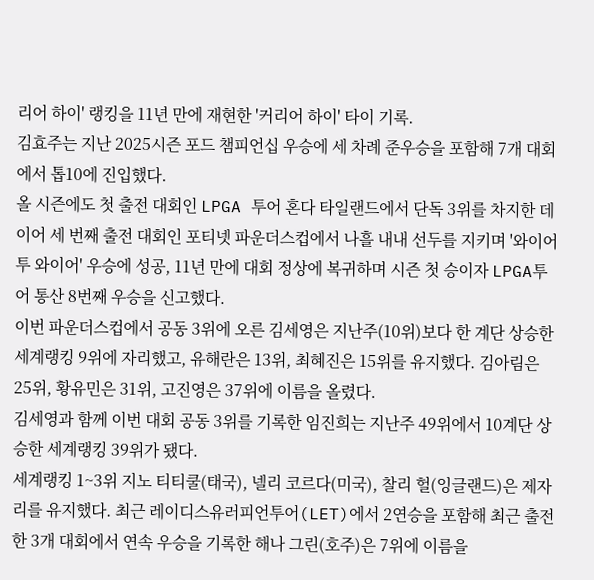리어 하이' 랭킹을 11년 만에 재현한 '커리어 하이' 타이 기록.
김효주는 지난 2025시즌 포드 챔피언십 우승에 세 차례 준우승을 포함해 7개 대회에서 톱10에 진입했다.
올 시즌에도 첫 출전 대회인 LPGA 투어 혼다 타일랜드에서 단독 3위를 차지한 데 이어 세 번째 출전 대회인 포티넷 파운더스컵에서 나흘 내내 선두를 지키며 '와이어 투 와이어' 우승에 성공, 11년 만에 대회 정상에 복귀하며 시즌 첫 승이자 LPGA투어 통산 8번째 우승을 신고했다.
이번 파운더스컵에서 공동 3위에 오른 김세영은 지난주(10위)보다 한 계단 상승한 세계랭킹 9위에 자리했고, 유해란은 13위, 최혜진은 15위를 유지했다. 김아림은 25위, 황유민은 31위, 고진영은 37위에 이름을 올렸다.
김세영과 함께 이번 대회 공동 3위를 기록한 임진희는 지난주 49위에서 10계단 상승한 세계랭킹 39위가 됐다.
세계랭킹 1~3위 지노 티티쿨(태국), 넬리 코르다(미국), 찰리 헐(잉글랜드)은 제자리를 유지했다. 최근 레이디스유러피언투어(LET)에서 2연승을 포함해 최근 출전한 3개 대회에서 연속 우승을 기록한 해나 그린(호주)은 7위에 이름을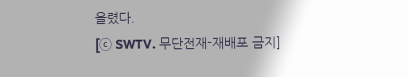올렸다.
[ⓒ SWTV. 무단전재-재배포 금지]